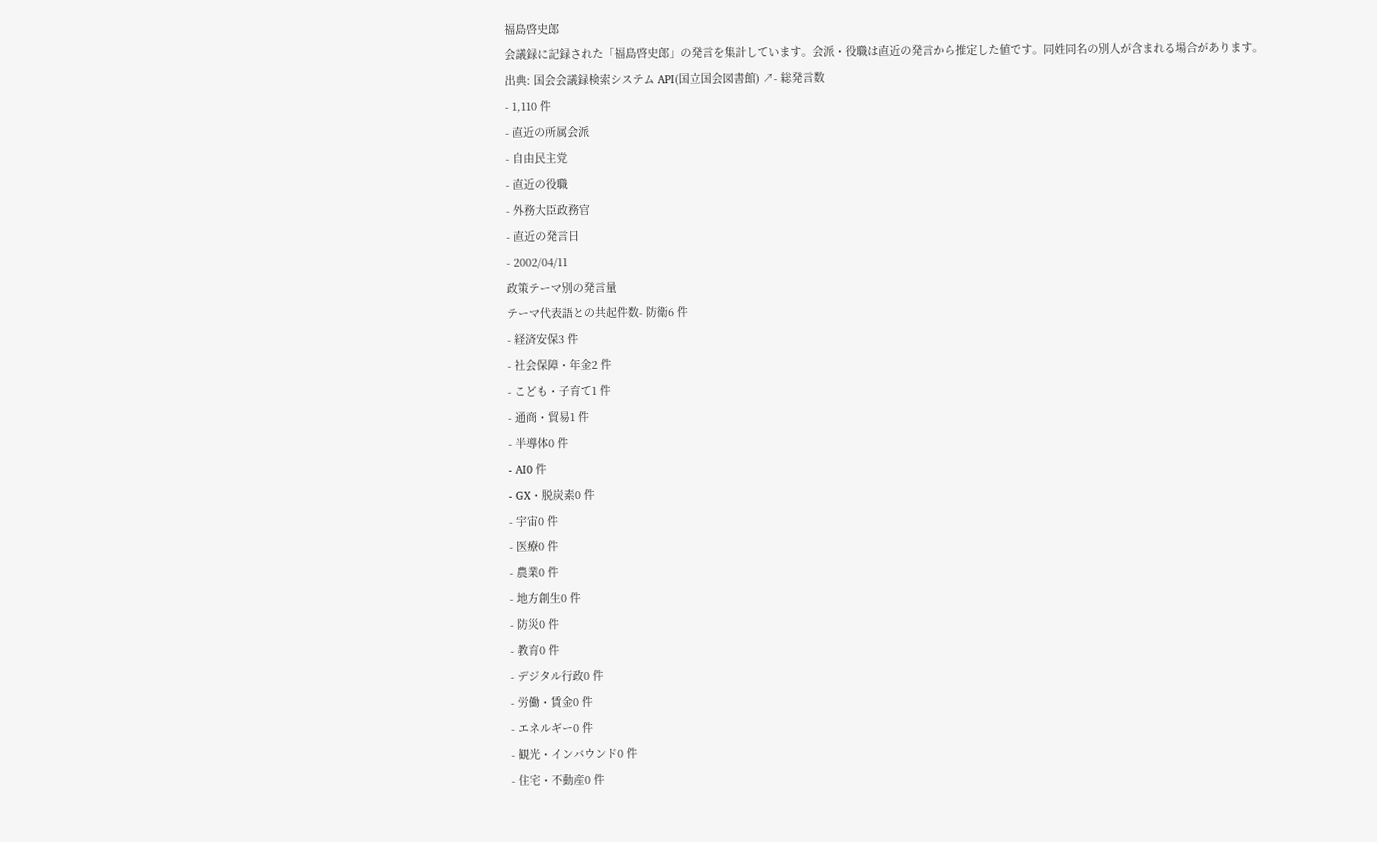福島啓史郎
会議録に記録された「福島啓史郎」の発言を集計しています。会派・役職は直近の発言から推定した値です。同姓同名の別人が含まれる場合があります。
出典: 国会会議録検索システム API(国立国会図書館) ↗- 総発言数
- 1,110 件
- 直近の所属会派
- 自由民主党
- 直近の役職
- 外務大臣政務官
- 直近の発言日
- 2002/04/11
政策テーマ別の発言量
テーマ代表語との共起件数- 防衛6 件
- 経済安保3 件
- 社会保障・年金2 件
- こども・子育て1 件
- 通商・貿易1 件
- 半導体0 件
- AI0 件
- GX・脱炭素0 件
- 宇宙0 件
- 医療0 件
- 農業0 件
- 地方創生0 件
- 防災0 件
- 教育0 件
- デジタル行政0 件
- 労働・賃金0 件
- エネルギー0 件
- 観光・インバウンド0 件
- 住宅・不動産0 件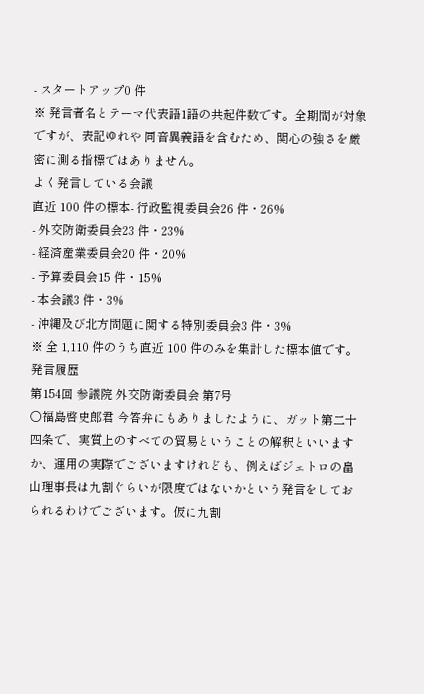- スタートアップ0 件
※ 発言者名とテーマ代表語1語の共起件数です。全期間が対象ですが、表記ゆれや 同音異義語を含むため、関心の強さを厳密に測る指標ではありません。
よく発言している会議
直近 100 件の標本- 行政監視委員会26 件・26%
- 外交防衛委員会23 件・23%
- 経済産業委員会20 件・20%
- 予算委員会15 件・15%
- 本会議3 件・3%
- 沖縄及び北方問題に関する特別委員会3 件・3%
※ 全 1,110 件のうち直近 100 件のみを集計した標本値です。
発言履歴
第154回 参議院 外交防衛委員会 第7号
○福島啓史郎君 今答弁にもありましたように、ガット第二十四条で、実質上のすべての貿易ということの解釈といいますか、運用の実際でございますけれども、例えばジェトロの畠山理事長は九割ぐらいが限度ではないかという発言をしておられるわけでございます。仮に九割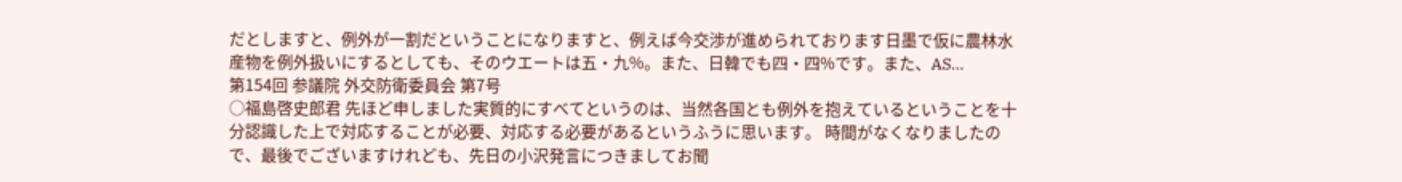だとしますと、例外が一割だということになりますと、例えば今交渉が進められております日墨で仮に農林水産物を例外扱いにするとしても、そのウエートは五・九%。また、日韓でも四・四%です。また、AS…
第154回 参議院 外交防衛委員会 第7号
○福島啓史郎君 先ほど申しました実質的にすべてというのは、当然各国とも例外を抱えているということを十分認識した上で対応することが必要、対応する必要があるというふうに思います。 時間がなくなりましたので、最後でございますけれども、先日の小沢発言につきましてお聞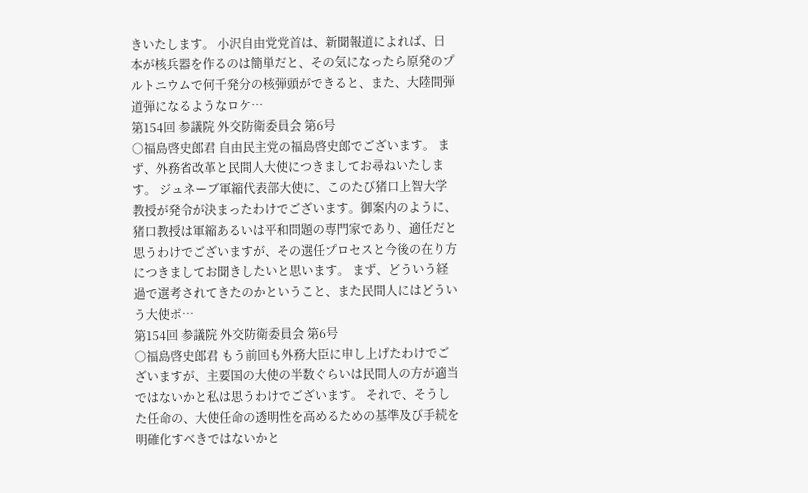きいたします。 小沢自由党党首は、新聞報道によれば、日本が核兵器を作るのは簡単だと、その気になったら原発のプルトニウムで何千発分の核弾頭ができると、また、大陸間弾道弾になるようなロケ…
第154回 参議院 外交防衛委員会 第6号
○福島啓史郎君 自由民主党の福島啓史郎でございます。 まず、外務省改革と民間人大使につきましてお尋ねいたします。 ジュネーブ軍縮代表部大使に、このたび猪口上智大学教授が発令が決まったわけでございます。御案内のように、猪口教授は軍縮あるいは平和問題の専門家であり、適任だと思うわけでございますが、その選任プロセスと今後の在り方につきましてお聞きしたいと思います。 まず、どういう経過で選考されてきたのかということ、また民間人にはどういう大使ポ…
第154回 参議院 外交防衛委員会 第6号
○福島啓史郎君 もう前回も外務大臣に申し上げたわけでございますが、主要国の大使の半数ぐらいは民間人の方が適当ではないかと私は思うわけでございます。 それで、そうした任命の、大使任命の透明性を高めるための基準及び手続を明確化すべきではないかと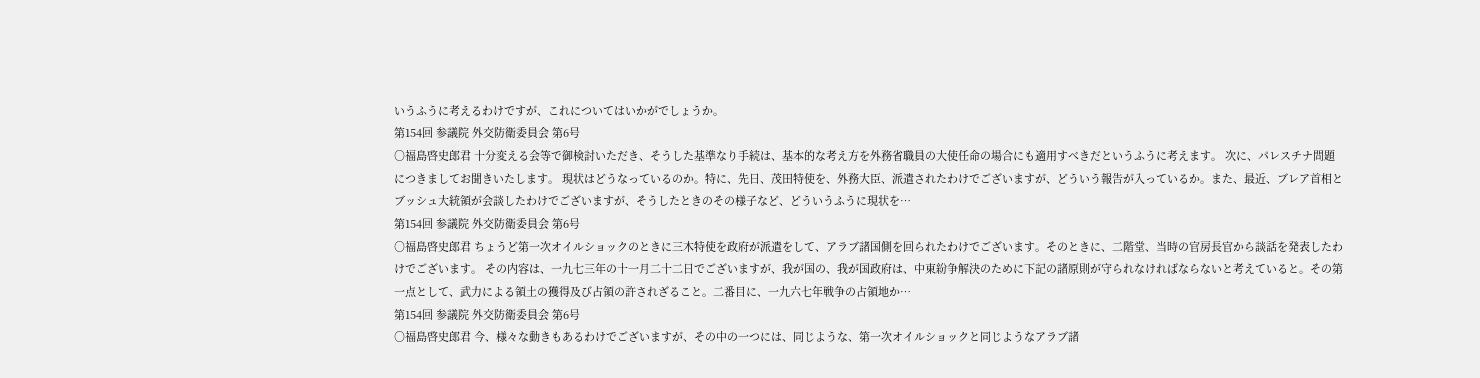いうふうに考えるわけですが、これについてはいかがでしょうか。
第154回 参議院 外交防衛委員会 第6号
○福島啓史郎君 十分変える会等で御検討いただき、そうした基準なり手続は、基本的な考え方を外務省職員の大使任命の場合にも適用すべきだというふうに考えます。 次に、パレスチナ問題につきましてお聞きいたします。 現状はどうなっているのか。特に、先日、茂田特使を、外務大臣、派遣されたわけでございますが、どういう報告が入っているか。また、最近、ブレア首相とブッシュ大統領が会談したわけでございますが、そうしたときのその様子など、どういうふうに現状を…
第154回 参議院 外交防衛委員会 第6号
○福島啓史郎君 ちょうど第一次オイルショックのときに三木特使を政府が派遣をして、アラブ諸国側を回られたわけでございます。そのときに、二階堂、当時の官房長官から談話を発表したわけでございます。 その内容は、一九七三年の十一月二十二日でございますが、我が国の、我が国政府は、中東紛争解決のために下記の諸原則が守られなければならないと考えていると。その第一点として、武力による領土の獲得及び占領の許されざること。二番目に、一九六七年戦争の占領地か…
第154回 参議院 外交防衛委員会 第6号
○福島啓史郎君 今、様々な動きもあるわけでございますが、その中の一つには、同じような、第一次オイルショックと同じようなアラブ諸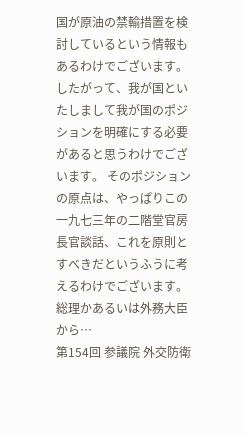国が原油の禁輸措置を検討しているという情報もあるわけでございます。したがって、我が国といたしまして我が国のポジションを明確にする必要があると思うわけでございます。 そのポジションの原点は、やっぱりこの一九七三年の二階堂官房長官談話、これを原則とすべきだというふうに考えるわけでございます。総理かあるいは外務大臣から…
第154回 参議院 外交防衛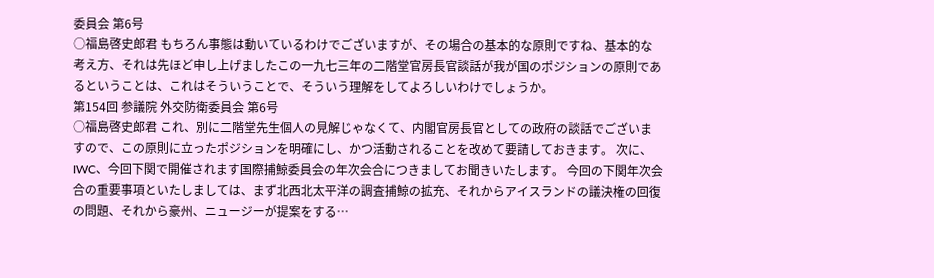委員会 第6号
○福島啓史郎君 もちろん事態は動いているわけでございますが、その場合の基本的な原則ですね、基本的な考え方、それは先ほど申し上げましたこの一九七三年の二階堂官房長官談話が我が国のポジションの原則であるということは、これはそういうことで、そういう理解をしてよろしいわけでしょうか。
第154回 参議院 外交防衛委員会 第6号
○福島啓史郎君 これ、別に二階堂先生個人の見解じゃなくて、内閣官房長官としての政府の談話でございますので、この原則に立ったポジションを明確にし、かつ活動されることを改めて要請しておきます。 次に、IWC、今回下関で開催されます国際捕鯨委員会の年次会合につきましてお聞きいたします。 今回の下関年次会合の重要事項といたしましては、まず北西北太平洋の調査捕鯨の拡充、それからアイスランドの議決権の回復の問題、それから豪州、ニュージーが提案をする…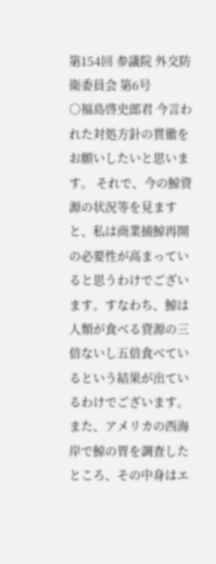第154回 参議院 外交防衛委員会 第6号
○福島啓史郎君 今言われた対処方針の貫徹をお願いしたいと思います。 それで、今の鯨資源の状況等を見ますと、私は商業捕鯨再開の必要性が高まっていると思うわけでございます。すなわち、鯨は人類が食べる資源の三倍ないし五倍食べているという結果が出ているわけでございます。また、アメリカの西海岸で鯨の胃を調査したところ、その中身はエ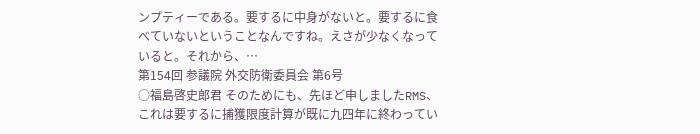ンプティーである。要するに中身がないと。要するに食べていないということなんですね。えさが少なくなっていると。それから、…
第154回 参議院 外交防衛委員会 第6号
○福島啓史郎君 そのためにも、先ほど申しましたRMS、これは要するに捕獲限度計算が既に九四年に終わってい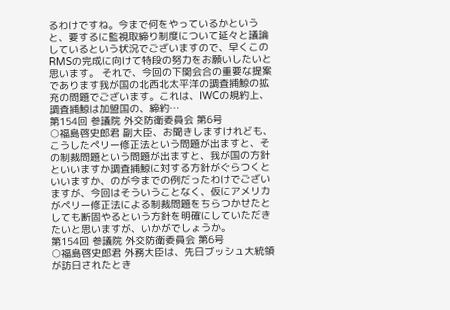るわけですね。今まで何をやっているかというと、要するに監視取締り制度について延々と議論しているという状況でございますので、早くこのRMSの完成に向けて特段の努力をお願いしたいと思います。 それで、今回の下関会合の重要な提案であります我が国の北西北太平洋の調査捕鯨の拡充の問題でございます。これは、IWCの規約上、調査捕鯨は加盟国の、締約…
第154回 参議院 外交防衛委員会 第6号
○福島啓史郎君 副大臣、お聞きしますけれども、こうしたペリー修正法という問題が出ますと、その制裁問題という問題が出ますと、我が国の方針といいますか調査捕鯨に対する方針がぐらつくといいますか、のが今までの例だったわけでございますが、今回はそういうことなく、仮にアメリカがペリー修正法による制裁問題をちらつかせたとしても断固やるという方針を明確にしていただきたいと思いますが、いかがでしょうか。
第154回 参議院 外交防衛委員会 第6号
○福島啓史郎君 外務大臣は、先日ブッシュ大統領が訪日されたとき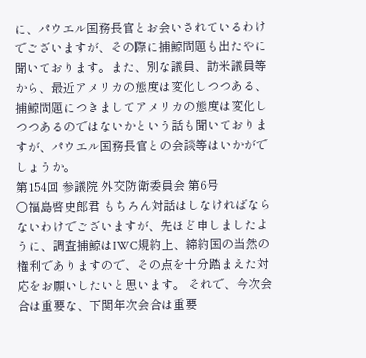に、パウエル国務長官とお会いされているわけでございますが、その際に捕鯨問題も出たやに聞いております。また、別な議員、訪米議員等から、最近アメリカの態度は変化しつつある、捕鯨問題につきましてアメリカの態度は変化しつつあるのではないかという話も聞いておりますが、パウエル国務長官との会談等はいかがでしょうか。
第154回 参議院 外交防衛委員会 第6号
○福島啓史郎君 もちろん対話はしなければならないわけでございますが、先ほど申しましたように、調査捕鯨はIWC規約上、締約国の当然の権利でありますので、その点を十分踏まえた対応をお願いしたいと思います。 それで、今次会合は重要な、下関年次会合は重要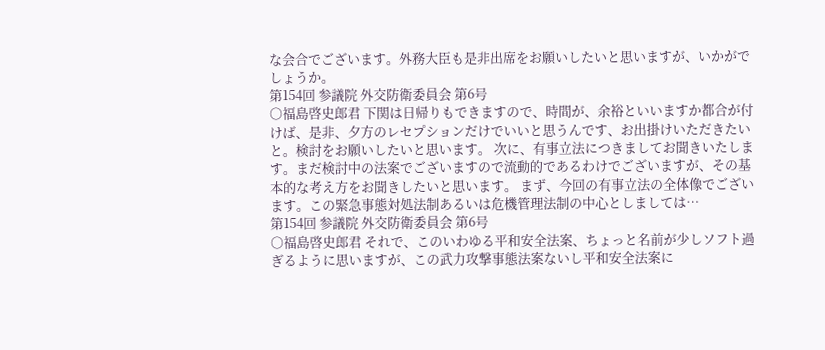な会合でございます。外務大臣も是非出席をお願いしたいと思いますが、いかがでしょうか。
第154回 参議院 外交防衛委員会 第6号
○福島啓史郎君 下関は日帰りもできますので、時間が、余裕といいますか都合が付けば、是非、夕方のレセプションだけでいいと思うんです、お出掛けいただきたいと。検討をお願いしたいと思います。 次に、有事立法につきましてお聞きいたします。まだ検討中の法案でございますので流動的であるわけでございますが、その基本的な考え方をお聞きしたいと思います。 まず、今回の有事立法の全体像でございます。この緊急事態対処法制あるいは危機管理法制の中心としましては…
第154回 参議院 外交防衛委員会 第6号
○福島啓史郎君 それで、このいわゆる平和安全法案、ちょっと名前が少しソフト過ぎるように思いますが、この武力攻撃事態法案ないし平和安全法案に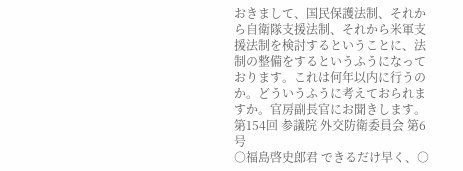おきまして、国民保護法制、それから自衛隊支援法制、それから米軍支援法制を検討するということに、法制の整備をするというふうになっております。これは何年以内に行うのか。どういうふうに考えておられますか。官房副長官にお聞きします。
第154回 参議院 外交防衛委員会 第6号
○福島啓史郎君 できるだけ早く、○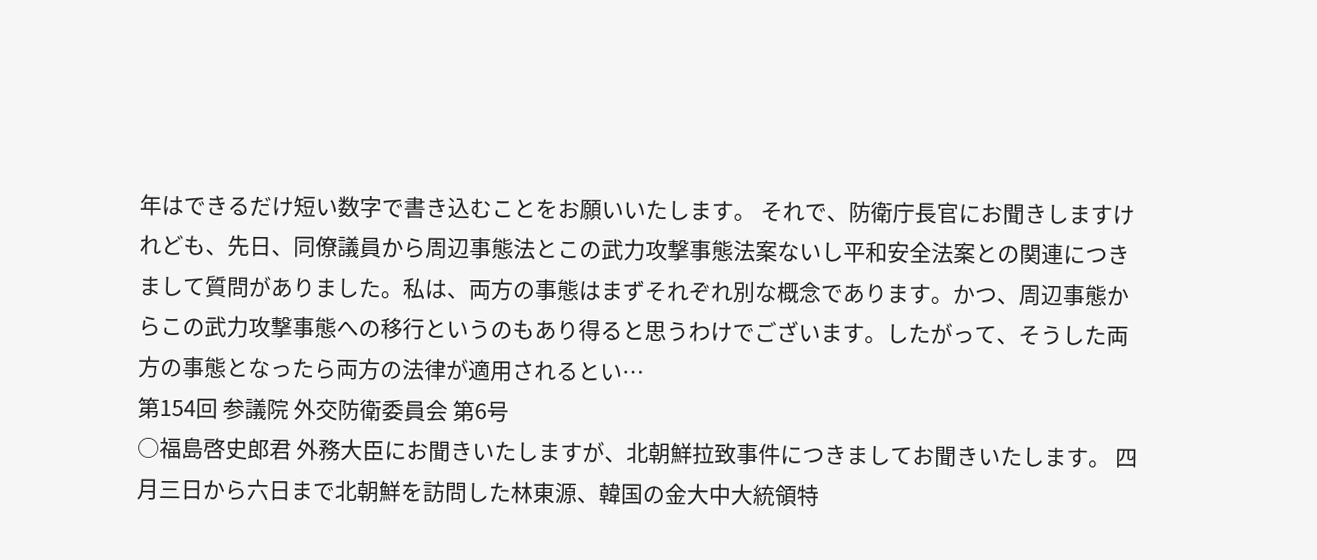年はできるだけ短い数字で書き込むことをお願いいたします。 それで、防衛庁長官にお聞きしますけれども、先日、同僚議員から周辺事態法とこの武力攻撃事態法案ないし平和安全法案との関連につきまして質問がありました。私は、両方の事態はまずそれぞれ別な概念であります。かつ、周辺事態からこの武力攻撃事態への移行というのもあり得ると思うわけでございます。したがって、そうした両方の事態となったら両方の法律が適用されるとい…
第154回 参議院 外交防衛委員会 第6号
○福島啓史郎君 外務大臣にお聞きいたしますが、北朝鮮拉致事件につきましてお聞きいたします。 四月三日から六日まで北朝鮮を訪問した林東源、韓国の金大中大統領特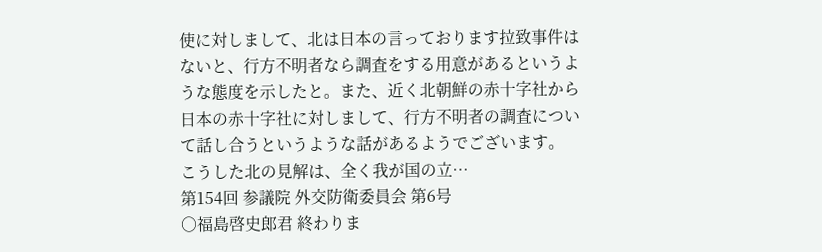使に対しまして、北は日本の言っております拉致事件はないと、行方不明者なら調査をする用意があるというような態度を示したと。また、近く北朝鮮の赤十字社から日本の赤十字社に対しまして、行方不明者の調査について話し合うというような話があるようでございます。 こうした北の見解は、全く我が国の立…
第154回 参議院 外交防衛委員会 第6号
○福島啓史郎君 終わりま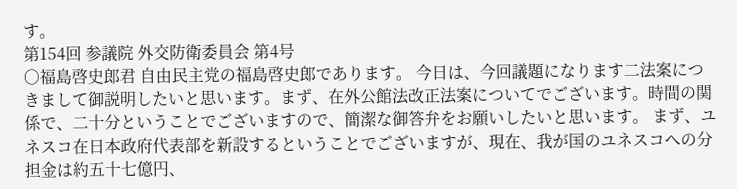す。
第154回 参議院 外交防衛委員会 第4号
○福島啓史郎君 自由民主党の福島啓史郎であります。 今日は、今回議題になります二法案につきまして御説明したいと思います。まず、在外公館法改正法案についてでございます。時間の関係で、二十分ということでございますので、簡潔な御答弁をお願いしたいと思います。 まず、ユネスコ在日本政府代表部を新設するということでございますが、現在、我が国のユネスコへの分担金は約五十七億円、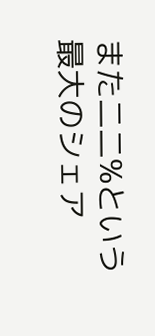また二二%という最大のシェア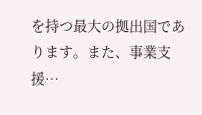を持つ最大の拠出国であります。また、事業支援…